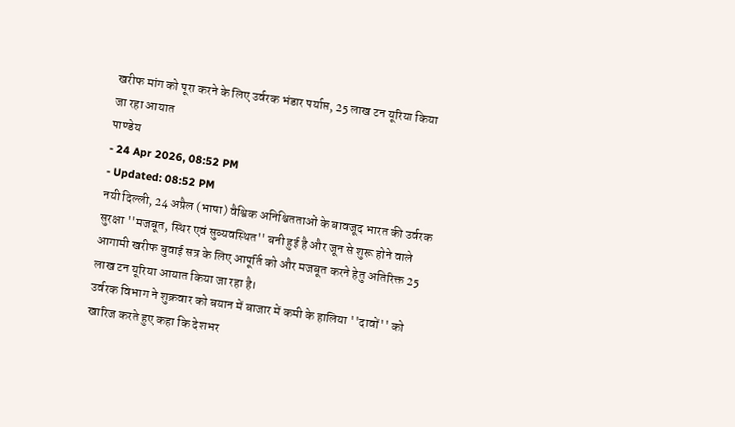खरीफ मांग को पूरा करने के लिए उर्वरक भंडार पर्याप्त, 25 लाख टन यूरिया किया जा रहा आयात
पाण्डेय
- 24 Apr 2026, 08:52 PM
- Updated: 08:52 PM
नयी दिल्ली, 24 अप्रैल (भाषा) वैश्विक अनिश्चितताओं के बावजूद भारत की उर्वरक सुरक्षा ''मजबूत, स्थिर एवं सुव्यवस्थित'' बनी हुई है और जून से शुरू होने वाले आगामी खरीफ बुवाई सत्र के लिए आपूर्ति को और मजबूत करने हेतु अतिरिक्त 25 लाख टन यूरिया आयात किया जा रहा है।
उर्वरक विभाग ने शुक्रवार को बयान में बाजार में कमी के हालिया ''दावों'' को खारिज करते हुए कहा कि देशभर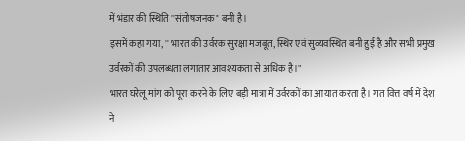में भंडार की स्थिति ''संतोषजनक'' बनी है।
इसमें कहा गया, '' भारत की उर्वरक सुरक्षा मजबूत, स्थिर एवं सुव्यवस्थित बनी हुई है और सभी प्रमुख उर्वरकों की उपलब्धता लगातार आवश्यकता से अधिक है।"
भारत घरेलू मांग को पूरा करने के लिए बड़ी मात्रा में उर्वरकों का आयात करता है। गत वित्त वर्ष में देश ने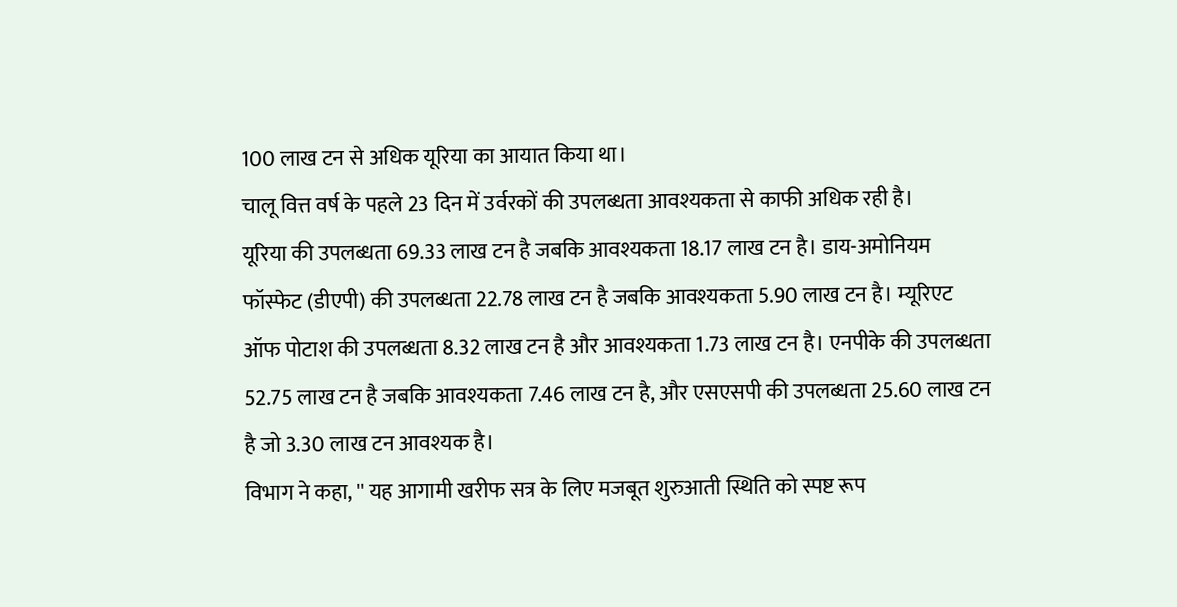100 लाख टन से अधिक यूरिया का आयात किया था।
चालू वित्त वर्ष के पहले 23 दिन में उर्वरकों की उपलब्धता आवश्यकता से काफी अधिक रही है।
यूरिया की उपलब्धता 69.33 लाख टन है जबकि आवश्यकता 18.17 लाख टन है। डाय-अमोनियम फॉस्फेट (डीएपी) की उपलब्धता 22.78 लाख टन है जबकि आवश्यकता 5.90 लाख टन है। म्यूरिएट ऑफ पोटाश की उपलब्धता 8.32 लाख टन है और आवश्यकता 1.73 लाख टन है। एनपीके की उपलब्धता 52.75 लाख टन है जबकि आवश्यकता 7.46 लाख टन है, और एसएसपी की उपलब्धता 25.60 लाख टन है जो 3.30 लाख टन आवश्यक है।
विभाग ने कहा, '' यह आगामी खरीफ सत्र के लिए मजबूत शुरुआती स्थिति को स्पष्ट रूप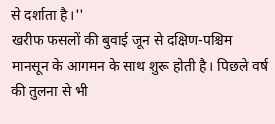से दर्शाता है।''
खरीफ फसलों की बुवाई जून से दक्षिण-पश्चिम मानसून के आगमन के साथ शुरू होती है। पिछले वर्ष की तुलना से भी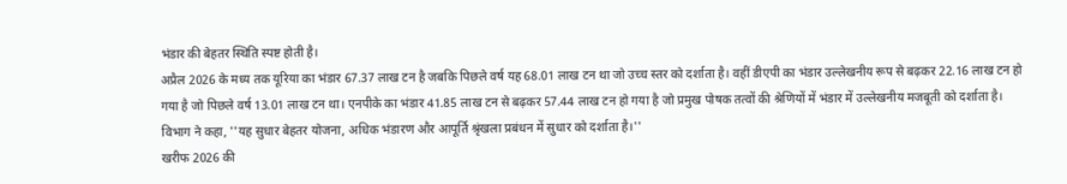भंडार की बेहतर स्थिति स्पष्ट होती है।
अप्रैल 2026 के मध्य तक यूरिया का भंडार 67.37 लाख टन है जबकि पिछले वर्ष यह 68.01 लाख टन था जो उच्च स्तर को दर्शाता है। वहीं डीएपी का भंडार उल्लेखनीय रूप से बढ़कर 22.16 लाख टन हो गया है जो पिछले वर्ष 13.01 लाख टन था। एनपीके का भंडार 41.85 लाख टन से बढ़कर 57.44 लाख टन हो गया है जो प्रमुख पोषक तत्वों की श्रेणियों में भंडार में उल्लेखनीय मजबूती को दर्शाता है।
विभाग ने कहा, ''यह सुधार बेहतर योजना, अधिक भंडारण और आपूर्ति श्रृंखला प्रबंधन में सुधार को दर्शाता है।''
खरीफ 2026 की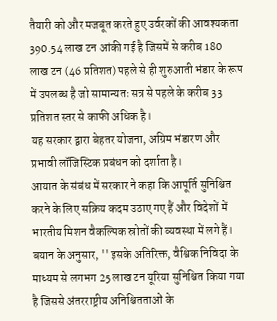तैयारी को और मजबूत करते हुए उर्वरकों की आवश्यकता 390.54 लाख टन आंकी गई है जिसमें से करीब 180 लाख टन (46 प्रतिशत) पहले से ही शुरुआती भंडार के रूप में उपलब्ध है जो सामान्यतः सत्र से पहले के करीब 33 प्रतिशत स्तर से काफी अधिक है।
यह सरकार द्वारा बेहतर योजना, अग्रिम भंडारण और प्रभावी लॉजिस्टिक प्रबंधन को दर्शाता है।
आयात के संबंध में सरकार ने कहा कि आपूर्ति सुनिश्चित करने के लिए सक्रिय कदम उठाए गए हैं और विदेशों में भारतीय मिशन वैकल्पिक स्रोतों की व्यवस्था में लगे हैं।
बयान के अनुसार, '' इसके अतिरिक्त, वैश्विक निविदा के माध्यम से लगभग 25 लाख टन यूरिया सुनिश्चित किया गया है जिससे अंतरराष्ट्रीय अनिश्चितताओं के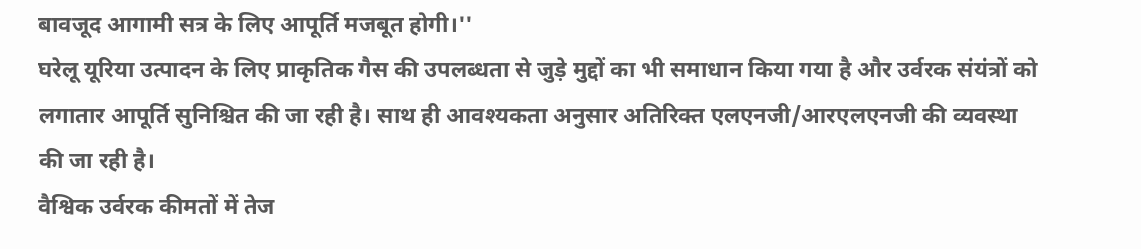बावजूद आगामी सत्र के लिए आपूर्ति मजबूत होगी।''
घरेलू यूरिया उत्पादन के लिए प्राकृतिक गैस की उपलब्धता से जुड़े मुद्दों का भी समाधान किया गया है और उर्वरक संयंत्रों को लगातार आपूर्ति सुनिश्चित की जा रही है। साथ ही आवश्यकता अनुसार अतिरिक्त एलएनजी/आरएलएनजी की व्यवस्था की जा रही है।
वैश्विक उर्वरक कीमतों में तेज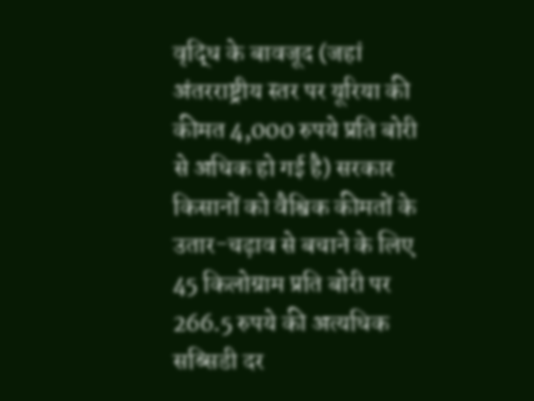वृद्धि के बावजूद (जहां अंतरराष्ट्रीय स्तर पर यूरिया की कीमत 4,000 रुपये प्रति बोरी से अधिक हो गई है) सरकार किसानों को वैश्विक कीमतों के उतार-चढ़ाव से बचाने के लिए 45 किलोग्राम प्रति बोरी पर 266.5 रुपये की अत्यधिक सब्सिडी दर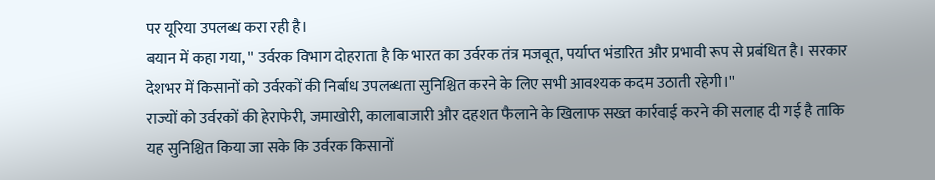पर यूरिया उपलब्ध करा रही है।
बयान में कहा गया, '' उर्वरक विभाग दोहराता है कि भारत का उर्वरक तंत्र मजबूत, पर्याप्त भंडारित और प्रभावी रूप से प्रबंधित है। सरकार देशभर में किसानों को उर्वरकों की निर्बाध उपलब्धता सुनिश्चित करने के लिए सभी आवश्यक कदम उठाती रहेगी।''
राज्यों को उर्वरकों की हेराफेरी, जमाखोरी, कालाबाजारी और दहशत फैलाने के खिलाफ सख्त कार्रवाई करने की सलाह दी गई है ताकि यह सुनिश्चित किया जा सके कि उर्वरक किसानों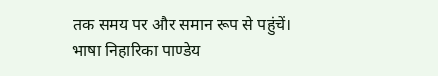तक समय पर और समान रूप से पहुंचें।
भाषा निहारिका पाण्डेय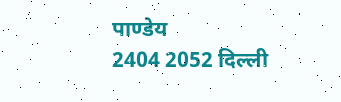पाण्डेय
2404 2052 दिल्ली